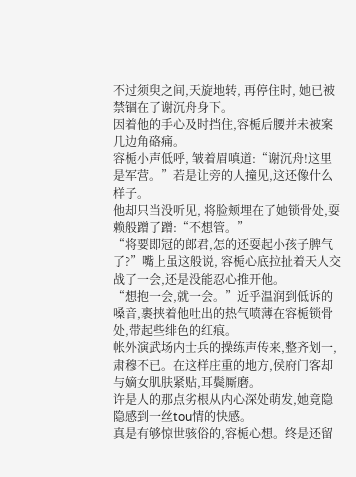不过须臾之间,天旋地转, 再停住时, 她已被禁锢在了谢沉舟身下。
因着他的手心及时挡住,容栀后腰并未被案几边角硌痛。
容栀小声低呼, 皱着眉嗔道:“谢沉舟!这里是军营。”若是让旁的人撞见,这还像什么样子。
他却只当没听见, 将脸颊埋在了她锁骨处,耍赖般蹭了蹭:“不想管。”
“将要即冠的郎君,怎的还耍起小孩子脾气了?”嘴上虽这般说, 容栀心底拉扯着天人交战了一会,还是没能忍心推开他。
“想抱一会,就一会。”近乎温润到低诉的嗓音,裹挟着他吐出的热气喷薄在容栀锁骨处,带起些绯色的红痕。
帐外演武场内士兵的操练声传来,整齐划一,肃穆不已。在这样庄重的地方,侯府门客却与嫡女肌肤紧贴,耳鬓厮磨。
许是人的那点劣根从内心深处萌发,她竟隐隐感到一丝tou情的快感。
真是有够惊世骇俗的,容栀心想。终是还留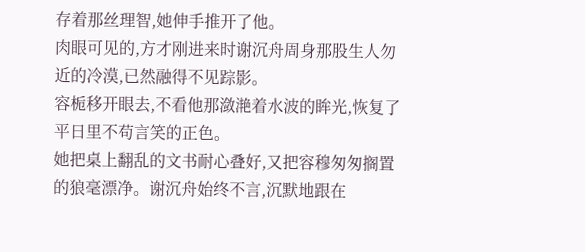存着那丝理智,她伸手推开了他。
肉眼可见的,方才刚进来时谢沉舟周身那股生人勿近的冷漠,已然融得不见踪影。
容栀移开眼去,不看他那潋滟着水波的眸光,恢复了平日里不苟言笑的正色。
她把桌上翻乱的文书耐心叠好,又把容穆匆匆搁置的狼毫漂净。谢沉舟始终不言,沉默地跟在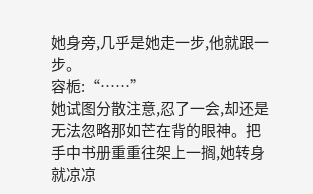她身旁,几乎是她走一步,他就跟一步。
容栀:“……”
她试图分散注意,忍了一会,却还是无法忽略那如芒在背的眼神。把手中书册重重往架上一搁,她转身就凉凉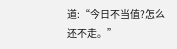道:“今日不当值?怎么还不走。”